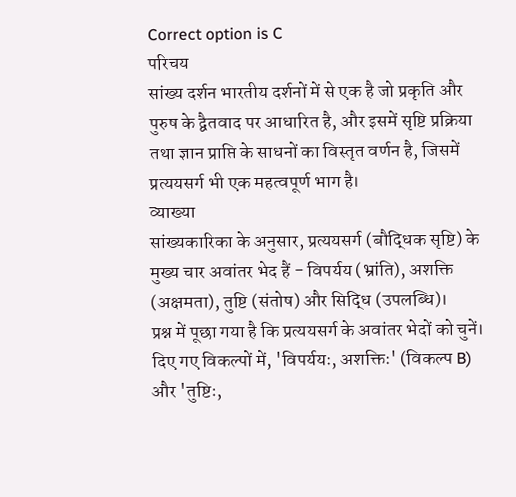Correct option is C
परिचय
सांख्य दर्शन भारतीय दर्शनों में से एक है जो प्रकृति और पुरुष के द्वैतवाद पर आधारित है, और इसमें सृष्टि प्रक्रिया तथा ज्ञान प्राप्ति के साधनों का विस्तृत वर्णन है, जिसमें प्रत्ययसर्ग भी एक महत्वपूर्ण भाग है।
व्याख्या
सांख्यकारिका के अनुसार, प्रत्ययसर्ग (बौद्धिक सृष्टि) के मुख्य चार अवांतर भेद हैं - विपर्यय (भ्रांति), अशक्ति (अक्षमता), तुष्टि (संतोष) और सिद्धि (उपलब्धि)।
प्रश्न में पूछा गया है कि प्रत्ययसर्ग के अवांतर भेदों को चुनें। दिए गए विकल्पों में, 'विपर्ययः, अशक्तिः' (विकल्प B) और 'तुष्टिः,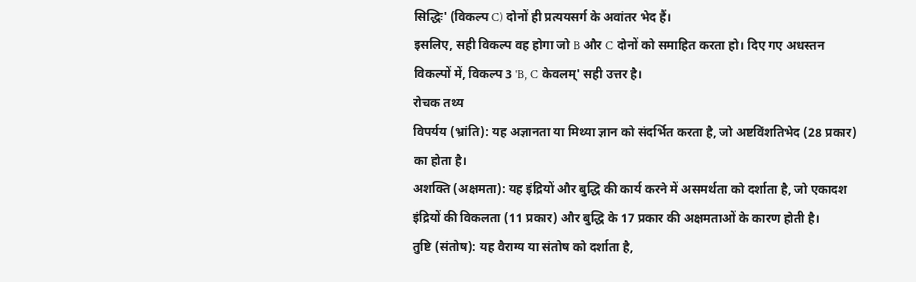सिद्धिः' (विकल्प C) दोनों ही प्रत्ययसर्ग के अवांतर भेद हैं।
इसलिए, सही विकल्प वह होगा जो B और C दोनों को समाहित करता हो। दिए गए अधस्तन विकल्पों में, विकल्प 3 'B, C केवलम्' सही उत्तर है।
रोचक तथ्य
विपर्यय (भ्रांति): यह अज्ञानता या मिथ्या ज्ञान को संदर्भित करता है, जो अष्टविंशतिभेद (28 प्रकार) का होता है।
अशक्ति (अक्षमता): यह इंद्रियों और बुद्धि की कार्य करने में असमर्थता को दर्शाता है, जो एकादश इंद्रियों की विकलता (11 प्रकार) और बुद्धि के 17 प्रकार की अक्षमताओं के कारण होती है।
तुष्टि (संतोष): यह वैराग्य या संतोष को दर्शाता है,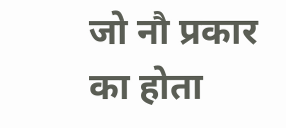जो नौ प्रकार का होता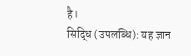है।
सिद्धि (उपलब्धि): यह ज्ञान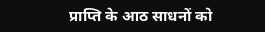प्राप्ति के आठ साधनों को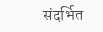संदर्भित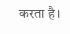करता है।